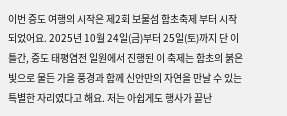이번 증도 여행의 시작은 제2회 보물섬 함초축제 부터 시작되었어요. 2025년 10월 24일(금)부터 25일(토)까지 단 이틀간, 증도 태평염전 일원에서 진행된 이 축제는 함초의 붉은빛으로 물든 가을 풍경과 함께 신안만의 자연을 만날 수 있는 특별한 자리였다고 해요. 저는 아쉽게도 행사가 끝난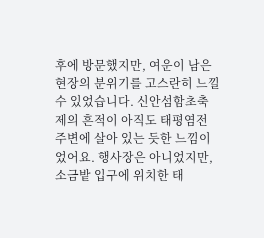후에 방문했지만, 여운이 남은 현장의 분위기를 고스란히 느낄 수 있었습니다. 신안섬함초축제의 흔적이 아직도 태평염전 주변에 살아 있는 듯한 느낌이었어요. 행사장은 아니었지만, 소금밭 입구에 위치한 태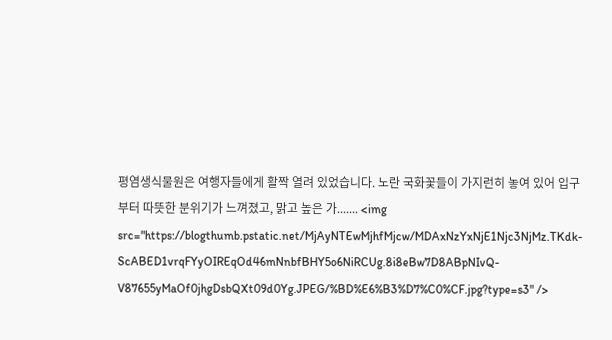평염생식물원은 여행자들에게 활짝 열려 있었습니다. 노란 국화꽃들이 가지런히 놓여 있어 입구부터 따뜻한 분위기가 느껴졌고, 맑고 높은 가....... <img src="https://blogthumb.pstatic.net/MjAyNTEwMjhfMjcw/MDAxNzYxNjE1Njc3NjMz.TKdk-ScABED1vrqFYyOIREqOd46mNnbfBHY5o6NiRCUg.8i8eBw7D8ABpNIvQ-V87655yMaOf0jhgDsbQXt09d0Yg.JPEG/%BD%E6%B3%D7%C0%CF.jpg?type=s3" />